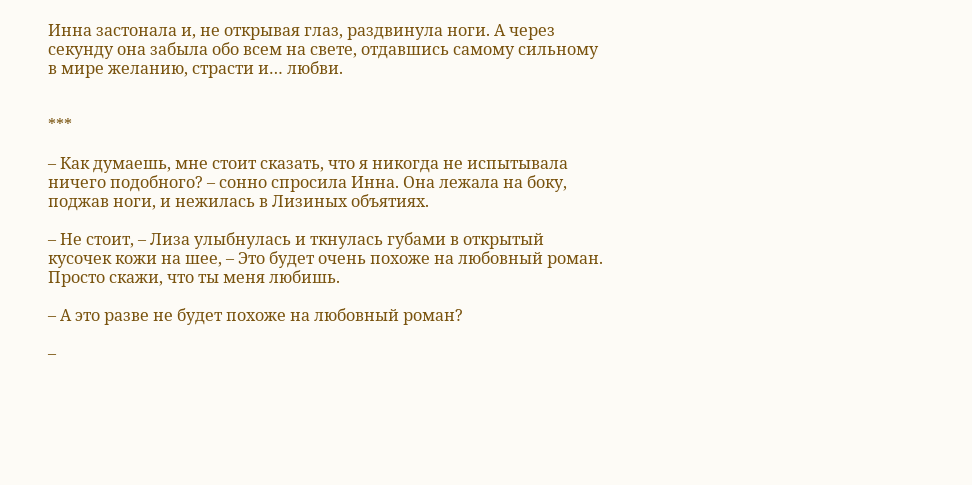Инна застонала и, не открывая глаз, раздвинула ноги. А через секунду она забыла обо всем на свете, отдавшись самому сильному в мире желанию, страсти и… любви.


***

– Как думаешь, мне стоит сказать, что я никогда не испытывала ничего подобного? – сонно спросила Инна. Она лежала на боку, поджав ноги, и нежилась в Лизиных объятиях.

– Не стоит, – Лиза улыбнулась и ткнулась губами в открытый кусочек кожи на шее, – Это будет очень похоже на любовный роман. Просто скажи, что ты меня любишь.

– А это разве не будет похоже на любовный роман?

–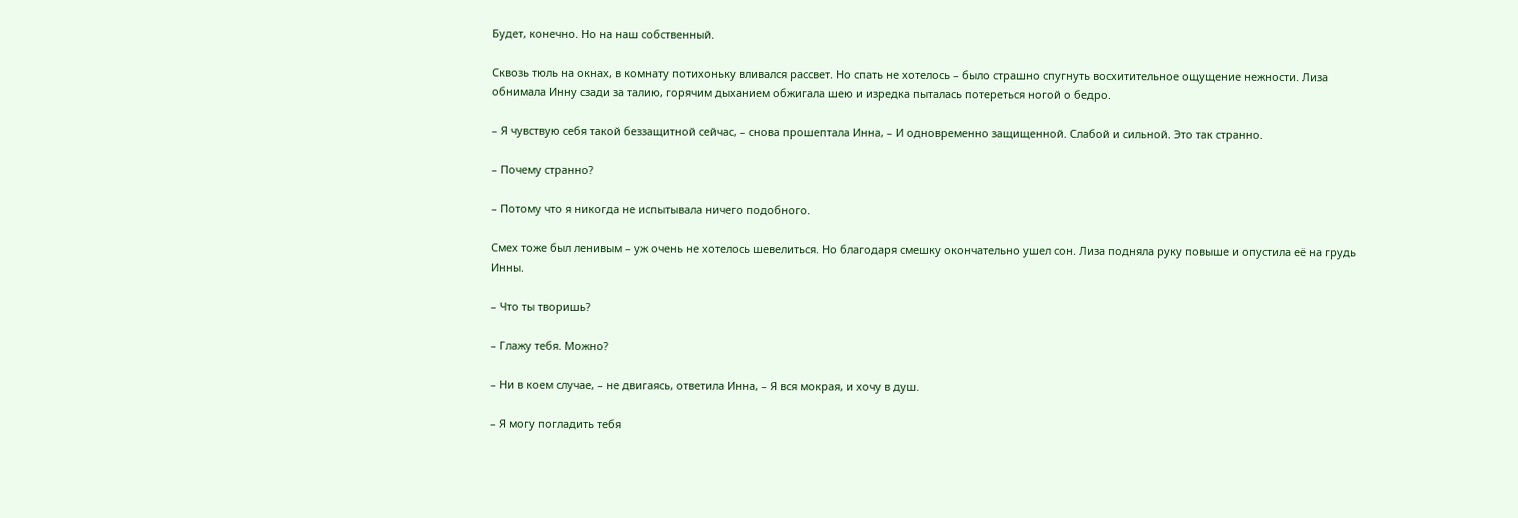Будет, конечно. Но на наш собственный.

Сквозь тюль на окнах, в комнату потихоньку вливался рассвет. Но спать не хотелось – было страшно спугнуть восхитительное ощущение нежности. Лиза обнимала Инну сзади за талию, горячим дыханием обжигала шею и изредка пыталась потереться ногой о бедро.

– Я чувствую себя такой беззащитной сейчас, – снова прошептала Инна, – И одновременно защищенной. Слабой и сильной. Это так странно.

– Почему странно?

– Потому что я никогда не испытывала ничего подобного.

Смех тоже был ленивым – уж очень не хотелось шевелиться. Но благодаря смешку окончательно ушел сон. Лиза подняла руку повыше и опустила её на грудь Инны.

– Что ты творишь?

– Глажу тебя. Можно?

– Ни в коем случае, – не двигаясь, ответила Инна, – Я вся мокрая, и хочу в душ.

– Я могу погладить тебя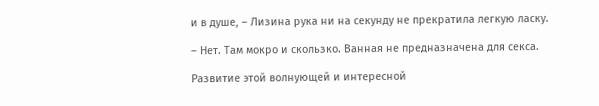и в душе, – Лизина рука ни на секунду не прекратила легкую ласку.

– Нет. Там мокро и скользко. Ванная не предназначена для секса.

Развитие этой волнующей и интересной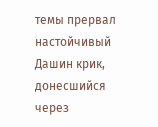темы прервал настойчивый Дашин крик, донесшийся через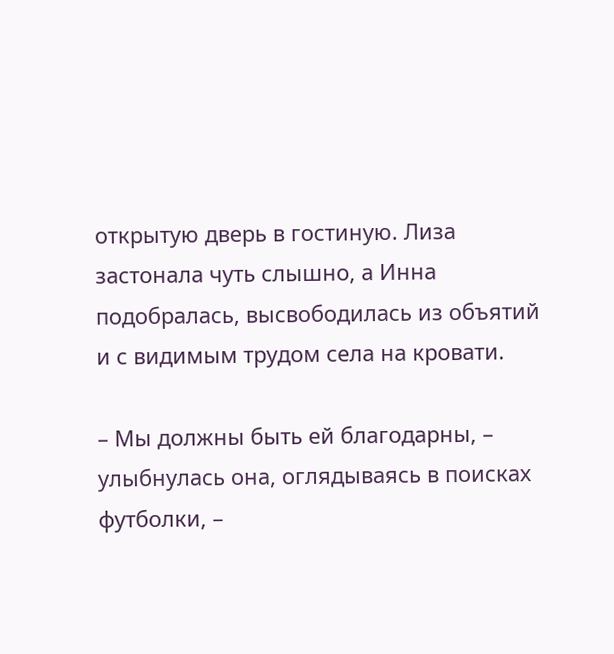открытую дверь в гостиную. Лиза застонала чуть слышно, а Инна подобралась, высвободилась из объятий и с видимым трудом села на кровати.

– Мы должны быть ей благодарны, – улыбнулась она, оглядываясь в поисках футболки, –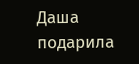Даша подарила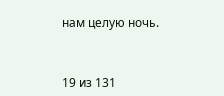нам целую ночь.



19 из 131